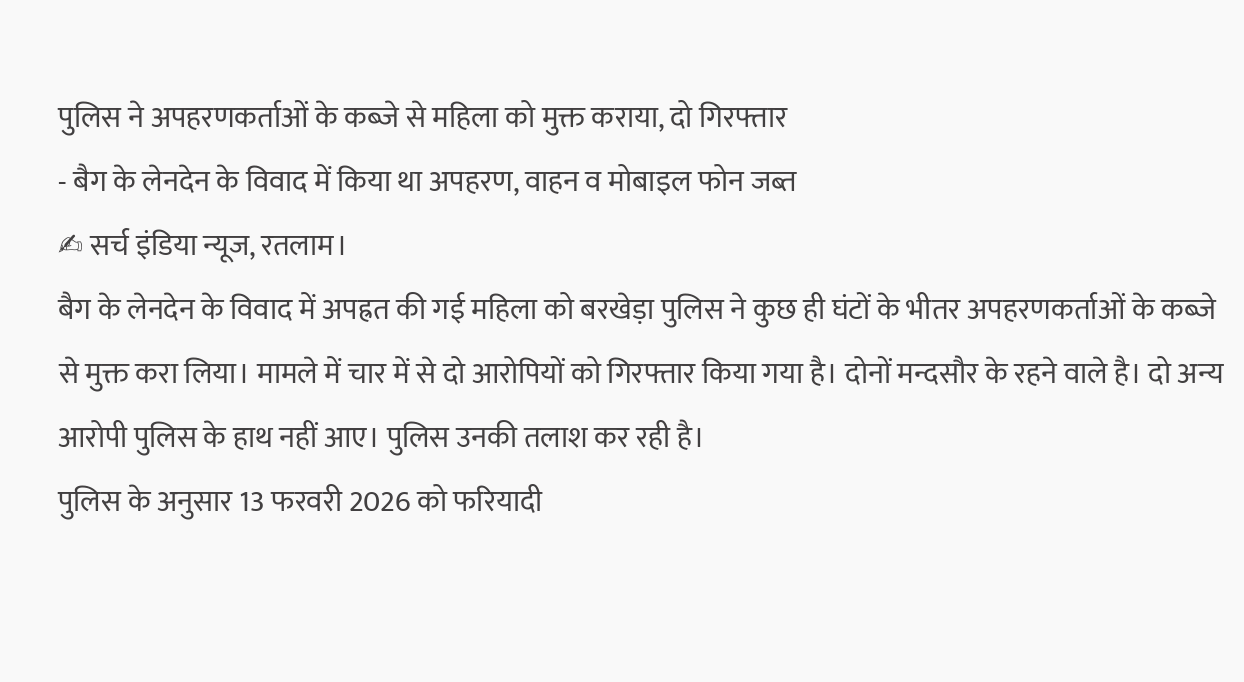पुलिस ने अपहरणकर्ताओं के कब्जे से महिला को मुक्त कराया, दो गिरफ्तार
- बैग के लेनदेन के विवाद में किया था अपहरण, वाहन व मोबाइल फोन जब्त
✍ सर्च इंडिया न्यूज, रतलाम।
बैग के लेनदेन के विवाद में अपह्रत की गई महिला को बरखेड़ा पुलिस ने कुछ ही घंटों के भीतर अपहरणकर्ताओं के कब्जे से मुक्त करा लिया। मामले में चार में से दो आरोपियों को गिरफ्तार किया गया है। दोनों मन्दसौर के रहने वाले है। दो अन्य आरोपी पुलिस के हाथ नहीं आए। पुलिस उनकी तलाश कर रही है।
पुलिस के अनुसार 13 फरवरी 2026 को फरियादी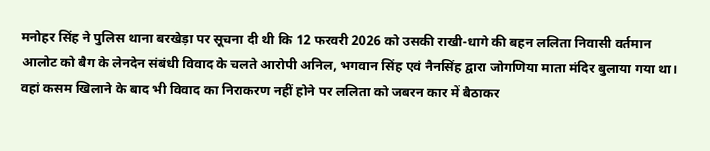मनोहर सिंह ने पुलिस थाना बरखेड़ा पर सूचना दी थी कि 12 फरवरी 2026 को उसकी राखी-धागे की बहन ललिता निवासी वर्तमान आलोट को बैग के लेनदेन संबंधी विवाद के चलते आरोपी अनिल, भगवान सिंह एवं नैनसिंह द्वारा जोगणिया माता मंदिर बुलाया गया था। वहां कसम खिलाने के बाद भी विवाद का निराकरण नहीं होने पर ललिता को जबरन कार में बैठाकर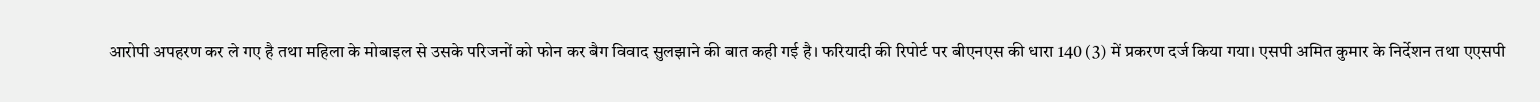आरोपी अपहरण कर ले गए है तथा महिला के मोबाइल से उसके परिजनों को फोन कर बैग विवाद सुलझाने की बात कही गई है। फरियादी की रिपोर्ट पर बीएनएस की धारा 140 (3) में प्रकरण दर्ज किया गया। एसपी अमित कुमार के निर्देशन तथा एएसपी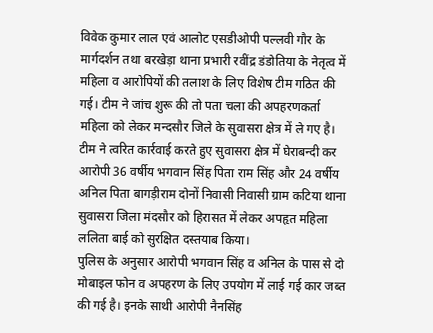विवेक कुमार लाल एवं आलोट एसडीओपी पल्लवी गौर के मार्गदर्शन तथा बरखेड़ा थाना प्रभारी रवींद्र डंडोतिया के नेतृत्व में महिला व आरोपियों की तलाश के लिए विशेष टीम गठित की गई। टीम ने जांच शुरू की तो पता चला की अपहरणकर्ता महिला को लेकर मन्दसौर जिले के सुवासरा क्षेत्र में ले गए है। टीम ने त्वरित कार्रवाई करते हुए सुवासरा क्षेत्र में घेराबन्दी कर आरोपी 36 वर्षीय भगवान सिंह पिता राम सिंह और 24 वर्षीय अनिल पिता बागड़ीराम दोनों निवासी निवासी ग्राम कटिया थाना सुवासरा जिला मंदसौर को हिरासत में लेकर अपहृत महिला ललिता बाई को सुरक्षित दस्तयाब किया।
पुलिस के अनुसार आरोपी भगवान सिंह व अनिल के पास से दो मोबाइल फोन व अपहरण के लिए उपयोग में लाई गई कार जब्त की गई है। इनके साथी आरोपी नैनसिंह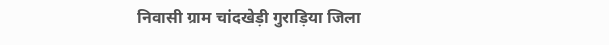निवासी ग्राम चांदखेड़ी गुराड़िया जिला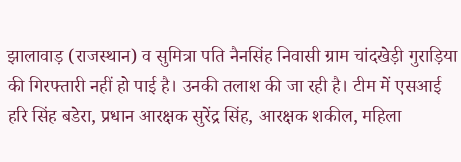झालावाड़ (राजस्थान) व सुमित्रा पति नैनसिंह निवासी ग्राम चांदखेड़ी गुराड़िया की गिरफ्तारी नहीं हो पाई है। उनकी तलाश की जा रही है। टीम में एसआई हरि सिंह बडेरा, प्रधान आरक्षक सुरेंद्र सिंह, आरक्षक शकील, महिला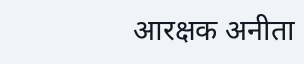आरक्षक अनीता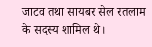जाटव तथा सायबर सेल रतलाम के सदस्य शामिल थे।